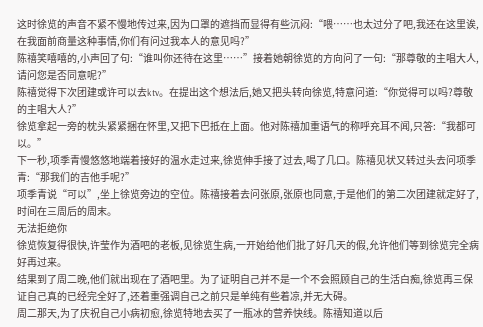这时徐览的声音不紧不慢地传过来,因为口罩的遮挡而显得有些沉闷:“喂……也太过分了吧,我还在这里诶,在我面前商量这种事情,你们有问过我本人的意见吗?”
陈禧笑嘻嘻的,小声回了句:“谁叫你还待在这里……”接着她朝徐览的方向问了一句:“那尊敬的主唱大人,请问您是否同意呢?”
陈禧觉得下次团建或许可以去ktv。在提出这个想法后,她又把头转向徐览,特意问道:“你觉得可以吗?尊敬的主唱大人?”
徐览拿起一旁的枕头紧紧捆在怀里,又把下巴抵在上面。他对陈禧加重语气的称呼充耳不闻,只答:“我都可以。”
下一秒,项季青慢悠悠地端着接好的温水走过来,徐览伸手接了过去,喝了几口。陈禧见状又转过头去问项季青:“那我们的吉他手呢?”
项季青说“可以”,坐上徐览旁边的空位。陈禧接着去问张原,张原也同意,于是他们的第二次团建就定好了,时间在三周后的周末。
无法拒绝你
徐览恢复得很快,许莹作为酒吧的老板,见徐览生病,一开始给他们批了好几天的假,允许他们等到徐览完全病好再过来。
结果到了周二晚,他们就出现在了酒吧里。为了证明自己并不是一个不会照顾自己的生活白痴,徐览再三保证自己真的已经完全好了,还着重强调自己之前只是单纯有些着凉,并无大碍。
周二那天,为了庆祝自己小病初愈,徐览特地去买了一瓶冰的营养快线。陈禧知道以后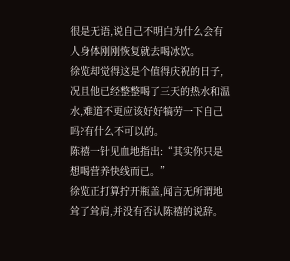很是无语,说自己不明白为什么会有人身体刚刚恢复就去喝冰饮。
徐览却觉得这是个值得庆祝的日子,况且他已经整整喝了三天的热水和温水,难道不更应该好好犒劳一下自己吗?有什么不可以的。
陈禧一针见血地指出:“其实你只是想喝营养快线而已。”
徐览正打算拧开瓶盖,闻言无所谓地耸了耸肩,并没有否认陈禧的说辞。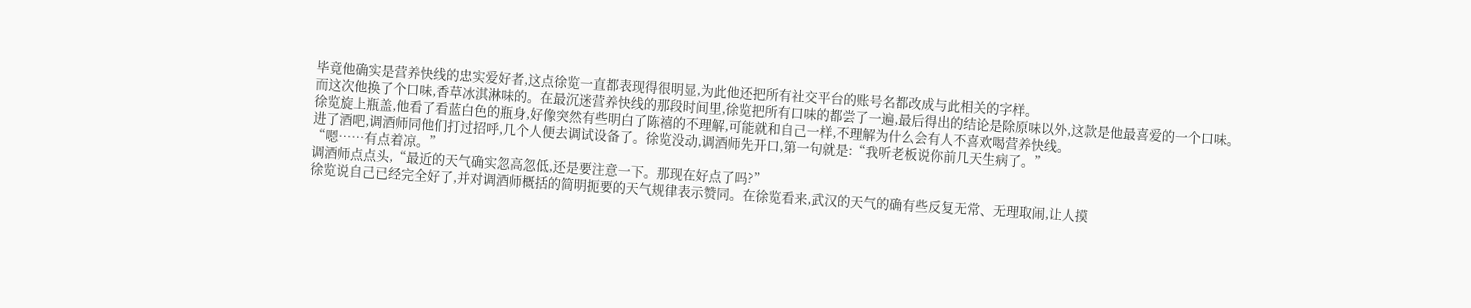毕竟他确实是营养快线的忠实爱好者,这点徐览一直都表现得很明显,为此他还把所有社交平台的账号名都改成与此相关的字样。
而这次他换了个口味,香草冰淇淋味的。在最沉迷营养快线的那段时间里,徐览把所有口味的都尝了一遍,最后得出的结论是除原味以外,这款是他最喜爱的一个口味。
徐览旋上瓶盖,他看了看蓝白色的瓶身,好像突然有些明白了陈禧的不理解,可能就和自己一样,不理解为什么会有人不喜欢喝营养快线。
进了酒吧,调酒师同他们打过招呼,几个人便去调试设备了。徐览没动,调酒师先开口,第一句就是:“我听老板说你前几天生病了。”
“嗯……有点着凉。”
调酒师点点头,“最近的天气确实忽高忽低,还是要注意一下。那现在好点了吗?”
徐览说自己已经完全好了,并对调酒师概括的简明扼要的天气规律表示赞同。在徐览看来,武汉的天气的确有些反复无常、无理取闹,让人摸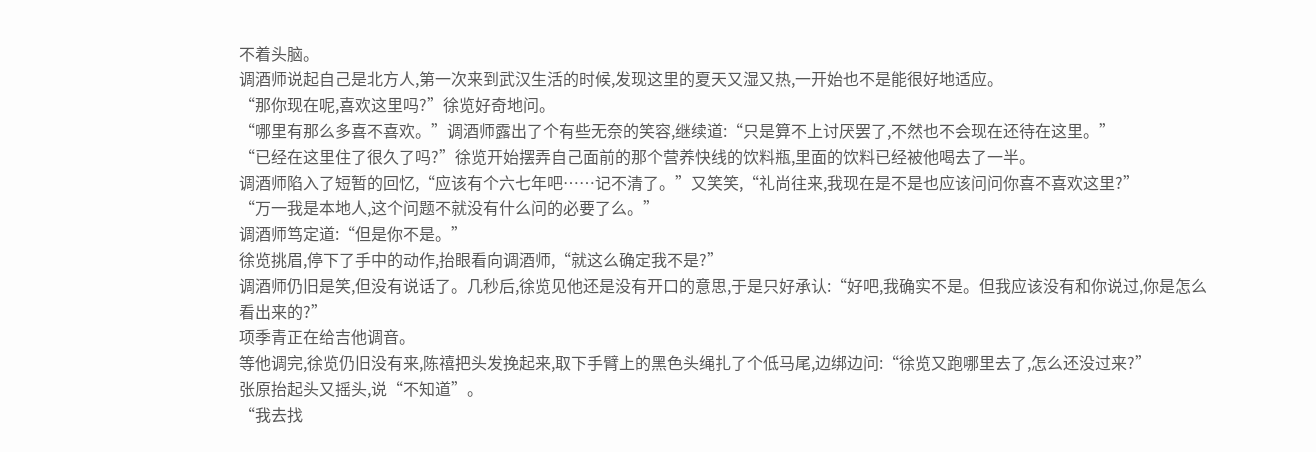不着头脑。
调酒师说起自己是北方人,第一次来到武汉生活的时候,发现这里的夏天又湿又热,一开始也不是能很好地适应。
“那你现在呢,喜欢这里吗?”徐览好奇地问。
“哪里有那么多喜不喜欢。”调酒师露出了个有些无奈的笑容,继续道:“只是算不上讨厌罢了,不然也不会现在还待在这里。”
“已经在这里住了很久了吗?”徐览开始摆弄自己面前的那个营养快线的饮料瓶,里面的饮料已经被他喝去了一半。
调酒师陷入了短暂的回忆,“应该有个六七年吧……记不清了。”又笑笑,“礼尚往来,我现在是不是也应该问问你喜不喜欢这里?”
“万一我是本地人,这个问题不就没有什么问的必要了么。”
调酒师笃定道:“但是你不是。”
徐览挑眉,停下了手中的动作,抬眼看向调酒师,“就这么确定我不是?”
调酒师仍旧是笑,但没有说话了。几秒后,徐览见他还是没有开口的意思,于是只好承认:“好吧,我确实不是。但我应该没有和你说过,你是怎么看出来的?”
项季青正在给吉他调音。
等他调完,徐览仍旧没有来,陈禧把头发挽起来,取下手臂上的黑色头绳扎了个低马尾,边绑边问:“徐览又跑哪里去了,怎么还没过来?”
张原抬起头又摇头,说“不知道”。
“我去找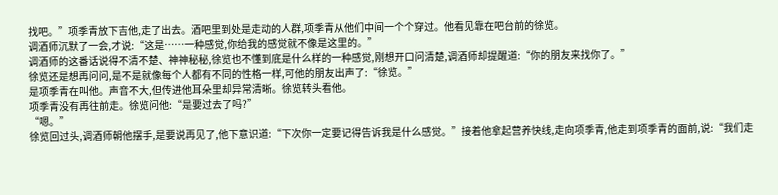找吧。”项季青放下吉他,走了出去。酒吧里到处是走动的人群,项季青从他们中间一个个穿过。他看见靠在吧台前的徐览。
调酒师沉默了一会,才说:“这是……一种感觉,你给我的感觉就不像是这里的。”
调酒师的这番话说得不清不楚、神神秘秘,徐览也不懂到底是什么样的一种感觉,刚想开口问清楚,调酒师却提醒道:“你的朋友来找你了。”
徐览还是想再问问,是不是就像每个人都有不同的性格一样,可他的朋友出声了:“徐览。”
是项季青在叫他。声音不大,但传进他耳朵里却异常清晰。徐览转头看他。
项季青没有再往前走。徐览问他:“是要过去了吗?”
“嗯。”
徐览回过头,调酒师朝他摆手,是要说再见了,他下意识道:“下次你一定要记得告诉我是什么感觉。”接着他拿起营养快线,走向项季青,他走到项季青的面前,说:“我们走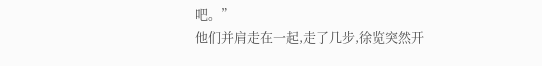吧。”
他们并肩走在一起,走了几步,徐览突然开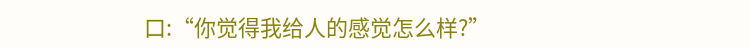口:“你觉得我给人的感觉怎么样?”